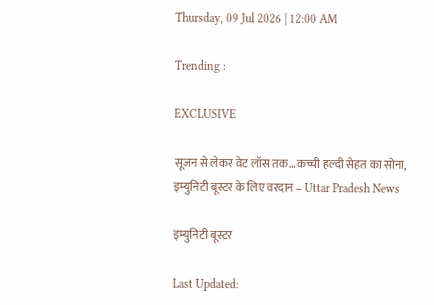Thursday, 09 Jul 2026 | 12:00 AM

Trending :

EXCLUSIVE

सूजन से लेकर वेट लॉस तक…कच्ची हल्दी सेहत का सोना, इम्युनिटी बूस्टर के लिए वरदान – Uttar Pradesh News

इम्युनिटी बूस्टर

Last Updated: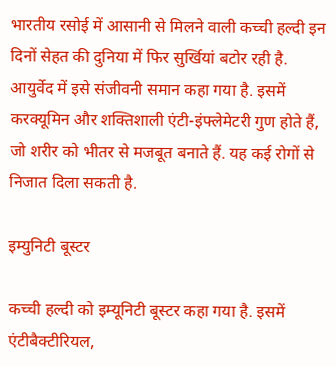भारतीय रसोई में आसानी से मिलने वाली कच्ची हल्दी इन दिनों सेहत की दुनिया में फिर सुर्खियां बटोर रही है. आयुर्वेद में इसे संजीवनी समान कहा गया है. इसमें करक्यूमिन और शक्तिशाली एंटी-इंफ्लेमेटरी गुण होते हैं, जो शरीर को भीतर से मजबूत बनाते हैं. यह कई रोगों से निजात दिला सकती है.

इम्युनिटी बूस्टर

कच्ची हल्दी को इम्यूनिटी बूस्टर कहा गया है. इसमें एंटीबैक्टीरियल,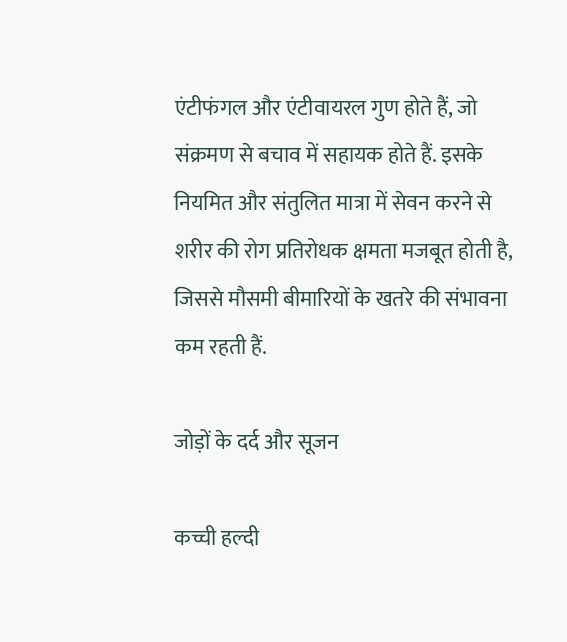एंटीफंगल और एंटीवायरल गुण होते हैं, जो संक्रमण से बचाव में सहायक होते हैं. इसके नियमित और संतुलित मात्रा में सेवन करने से शरीर की रोग प्रतिरोधक क्षमता मजबूत होती है, जिससे मौसमी बीमारियों के खतरे की संभावना कम रहती हैं.

जोड़ों के दर्द और सूजन

कच्ची हल्दी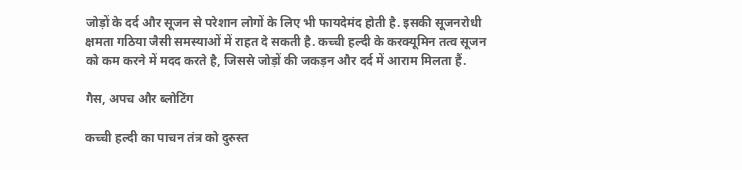जोड़ों के दर्द और सूजन से परेशान लोगों के लिए भी फायदेमंद होती है. इसकी सूजनरोधी क्षमता गठिया जैसी समस्याओं में राहत दे सकती है. कच्ची हल्दी के करक्यूमिन तत्व सूजन को कम करने में मदद करते है, जिससे जोड़ों की जकड़न और दर्द में आराम मिलता हैं.

गैस, अपच और ब्लोटिंग

कच्ची हल्दी का पाचन तंत्र को दुरुस्त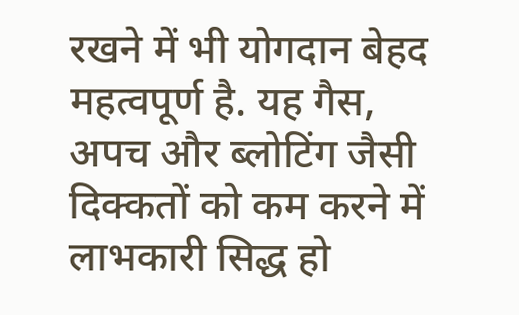रखने में भी योगदान बेहद महत्वपूर्ण है. यह गैस, अपच और ब्लोटिंग जैसी दिक्कतों को कम करने में लाभकारी सिद्ध हो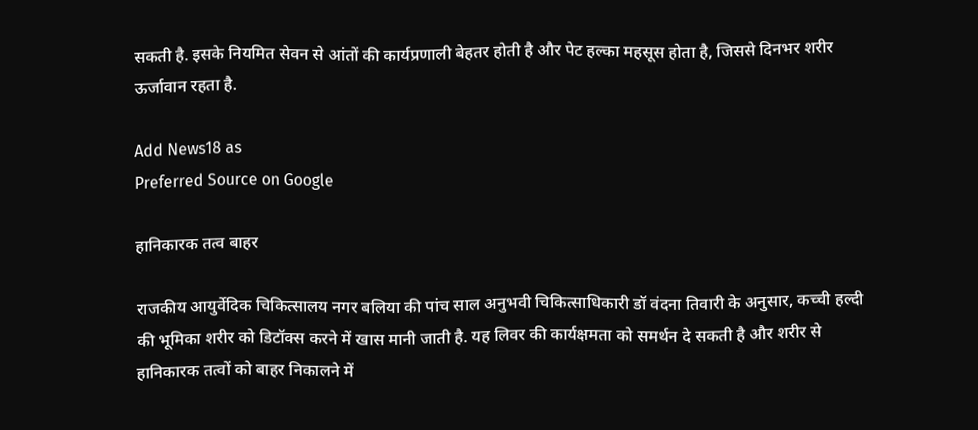सकती है. इसके नियमित सेवन से आंतों की कार्यप्रणाली बेहतर होती है और पेट हल्का महसूस होता है, जिससे दिनभर शरीर ऊर्जावान रहता है.

Add News18 as
Preferred Source on Google

हानिकारक तत्व बाहर

राजकीय आयुर्वेदिक चिकित्सालय नगर बलिया की पांच साल अनुभवी चिकित्साधिकारी डॉ वंदना तिवारी के अनुसार, कच्ची हल्दी की भूमिका शरीर को डिटॉक्स करने में खास मानी जाती है. यह लिवर की कार्यक्षमता को समर्थन दे सकती है और शरीर से हानिकारक तत्वों को बाहर निकालने में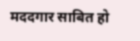मददगार साबित हो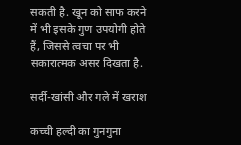सकती है. खून को साफ करने में भी इसके गुण उपयोगी होते हैं, जिससे त्वचा पर भी सकारात्मक असर दिखता है.

सर्दी-खांसी और गले में खराश

कच्ची हल्दी का गुनगुना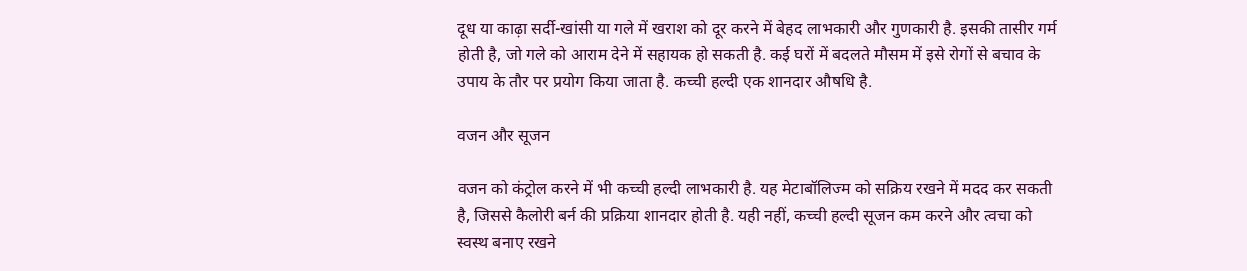दूध या काढ़ा सर्दी-खांसी या गले में खराश को दूर करने में बेहद लाभकारी और गुणकारी है. इसकी तासीर गर्म होती है, जो गले को आराम देने में सहायक हो सकती है. कई घरों में बदलते मौसम में इसे रोगों से बचाव के उपाय के तौर पर प्रयोग किया जाता है. कच्ची हल्दी एक शानदार औषधि है.

वजन और सूजन

वजन को कंट्रोल करने में भी कच्ची हल्दी लाभकारी है. यह मेटाबॉलिज्म को सक्रिय रखने में मदद कर सकती है, जिससे कैलोरी बर्न की प्रक्रिया शानदार होती है. यही नहीं, कच्ची हल्दी सूजन कम करने और त्वचा को स्वस्थ बनाए रखने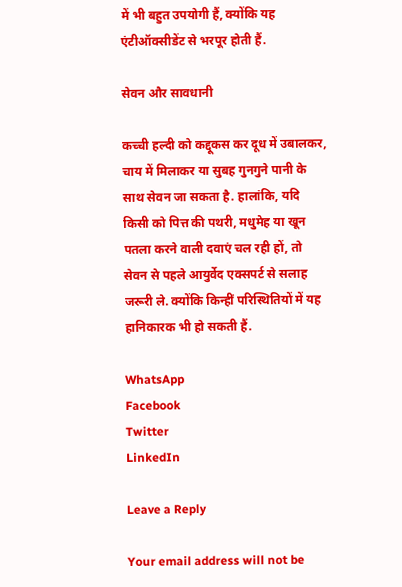में भी बहुत उपयोगी हैं, क्योंकि यह एंटीऑक्सीडेंट से भरपूर होती हैं.

सेवन और सावधानी

कच्ची हल्दी को कद्दूकस कर दूध में उबालकर, चाय में मिलाकर या सुबह गुनगुने पानी के साथ सेवन जा सकता है. हालांकि, यदि किसी को पित्त की पथरी, मधुमेह या खून पतला करने वाली दवाएं चल रही हों, तो सेवन से पहले आयुर्वेद एक्सपर्ट से सलाह जरूरी ले. क्योंकि किन्हीं परिस्थितियों में यह हानिकारक भी हो सकती हैं.

WhatsApp
Facebook
Twitter
LinkedIn

Leave a Reply

Your email address will not be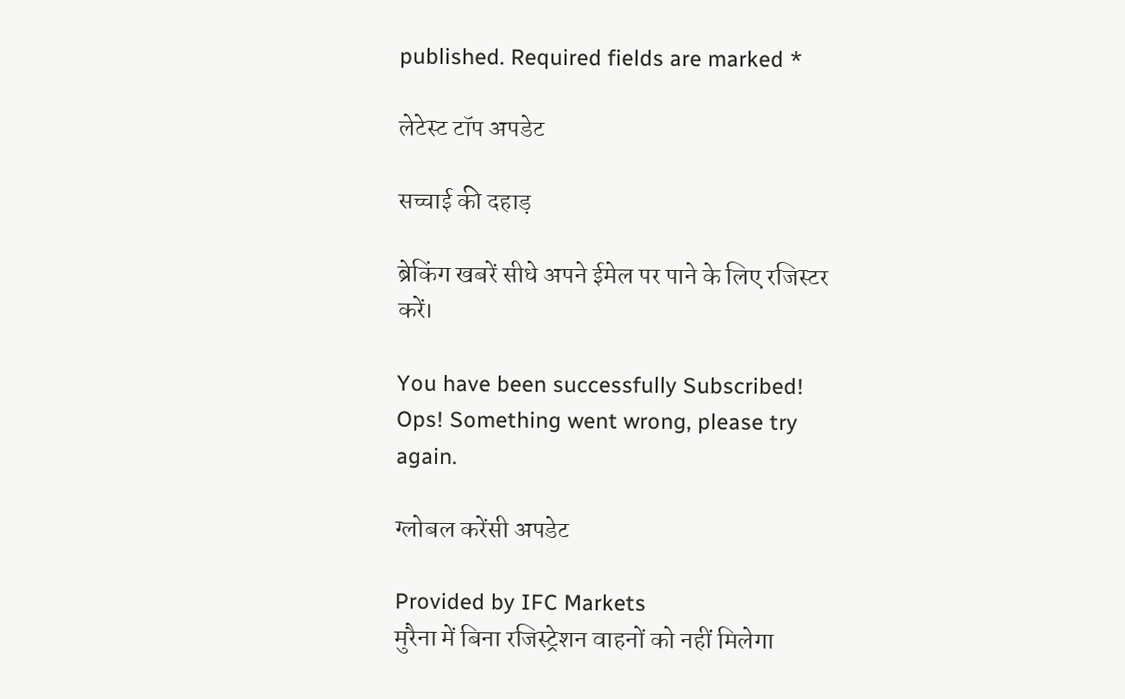published. Required fields are marked *

लेटेस्ट टॉप अपडेट

सच्चाई की दहाड़

ब्रेकिंग खबरें सीधे अपने ईमेल पर पाने के लिए रजिस्टर करें।

You have been successfully Subscribed! Ops! Something went wrong, please try again.

ग्लोबल करेंसी अपडेट

Provided by IFC Markets
मुरैना में बिना रजिस्ट्रेशन वाहनों को नहीं मिलेगा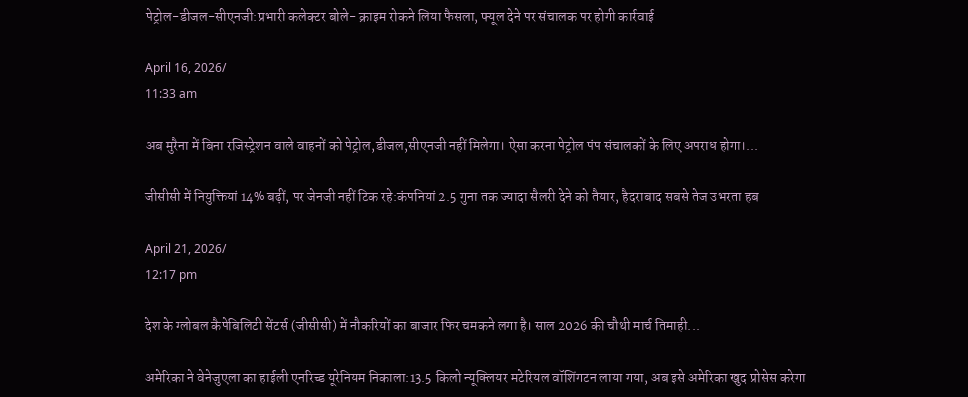पेट्रोल-डीजल-सीएनजी:प्रभारी कलेक्टर बोले- क्राइम रोकने लिया फैसला, फ्यूल देने पर संचालक पर होगी कार्रवाई

April 16, 2026/
11:33 am

अब मुरैना में बिना रजिस्ट्रेशन वाले वाहनों को पेट्रोल,डीजल,सीएनजी नहीं मिलेगा। ऐसा करना पेट्रोल पंप संचालकों के लिए अपराध होगा।...

जीसीसी में नियुक्तियां 14% बढ़ीं, पर जेनजी नहीं टिक रहे:कंपनियां 2.5 गुना तक ज्यादा सैलरी देने को तैयार, हैदराबाद सबसे तेज उभरता हब

April 21, 2026/
12:17 pm

देश के ग्लोबल कैपेबिलिटी सेंटर्स (जीसीसी) में नौकरियों का बाजार फिर चमकने लगा है। साल 2026 की चौथी मार्च तिमाही...

अमेरिका ने वेनेजुएला का हाईली एनरिच्ड यूरेनियम निकाला:13.5 किलो न्यूक्लियर मटेरियल वॉशिंगटन लाया गया, अब इसे अमेरिका खुद प्रोसेस करेगा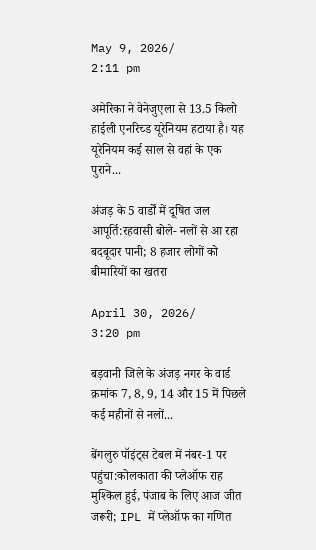May 9, 2026/
2:11 pm

अमेरिका ने वेनेजुएला से 13.5 किलो हाईली एनरिच्ड यूरेनियम हटाया है। यह यूरेनियम कई साल से वहां के एक पुराने...

अंजड़ के 5 वार्डों में दूषित जल आपूर्ति:रहवासी बोले- नलों से आ रहा बदबूदार पानी; 8 हजार लोगों को बीमारियों का खतरा

April 30, 2026/
3:20 pm

बड़वानी जिले के अंजड़ नगर के वार्ड क्रमांक 7, 8, 9, 14 और 15 में पिछले कई महीनों से नलों...

बेंगलुरु पॉइंट्स टेबल में नंबर-1 पर पहुंचा:कोलकाता की प्लेऑफ राह मुश्किल हुई, पंजाब के लिए आज जीत जरूरी; IPL में प्लेऑफ का गणित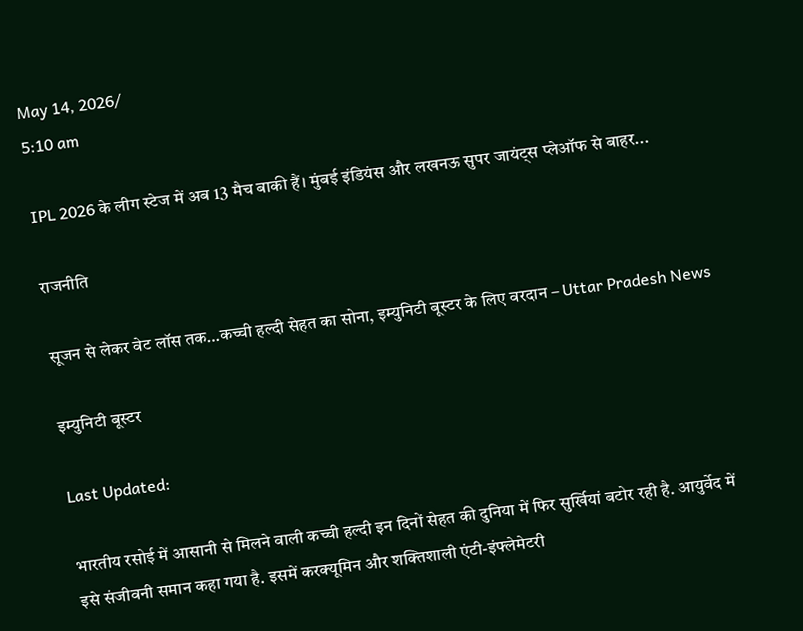May 14, 2026/
5:10 am

IPL 2026 के लीग स्टेज में अब 13 मैच बाकी हैं। मुंबई इंडियंस और लखनऊ सुपर जायंट्स प्लेऑफ से बाहर...

राजनीति

सूजन से लेकर वेट लॉस तक…कच्ची हल्दी सेहत का सोना, इम्युनिटी बूस्टर के लिए वरदान – Uttar Pradesh News

इम्युनिटी बूस्टर

Last Updated:

भारतीय रसोई में आसानी से मिलने वाली कच्ची हल्दी इन दिनों सेहत की दुनिया में फिर सुर्खियां बटोर रही है. आयुर्वेद में इसे संजीवनी समान कहा गया है. इसमें करक्यूमिन और शक्तिशाली एंटी-इंफ्लेमेटरी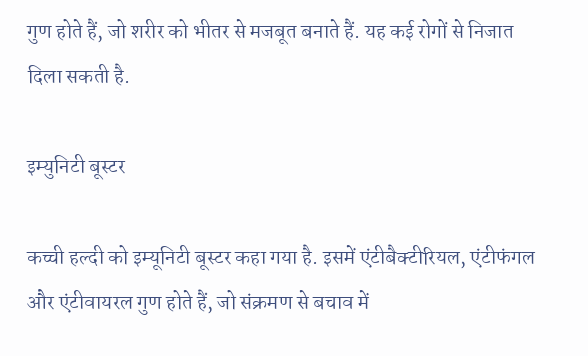गुण होते हैं, जो शरीर को भीतर से मजबूत बनाते हैं. यह कई रोगों से निजात दिला सकती है.

इम्युनिटी बूस्टर

कच्ची हल्दी को इम्यूनिटी बूस्टर कहा गया है. इसमें एंटीबैक्टीरियल, एंटीफंगल और एंटीवायरल गुण होते हैं, जो संक्रमण से बचाव में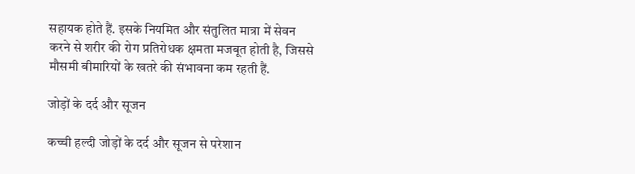सहायक होते हैं. इसके नियमित और संतुलित मात्रा में सेवन करने से शरीर की रोग प्रतिरोधक क्षमता मजबूत होती है, जिससे मौसमी बीमारियों के खतरे की संभावना कम रहती हैं.

जोड़ों के दर्द और सूजन

कच्ची हल्दी जोड़ों के दर्द और सूजन से परेशान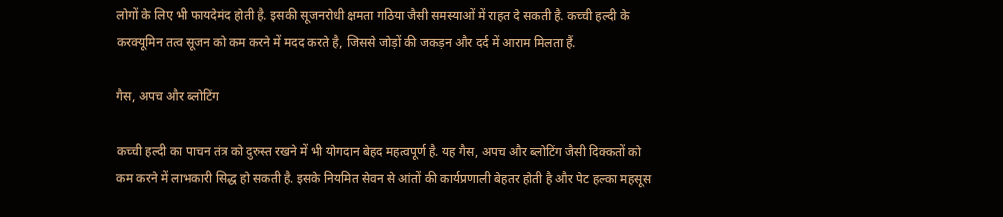लोगों के लिए भी फायदेमंद होती है. इसकी सूजनरोधी क्षमता गठिया जैसी समस्याओं में राहत दे सकती है. कच्ची हल्दी के करक्यूमिन तत्व सूजन को कम करने में मदद करते है, जिससे जोड़ों की जकड़न और दर्द में आराम मिलता हैं.

गैस, अपच और ब्लोटिंग

कच्ची हल्दी का पाचन तंत्र को दुरुस्त रखने में भी योगदान बेहद महत्वपूर्ण है. यह गैस, अपच और ब्लोटिंग जैसी दिक्कतों को कम करने में लाभकारी सिद्ध हो सकती है. इसके नियमित सेवन से आंतों की कार्यप्रणाली बेहतर होती है और पेट हल्का महसूस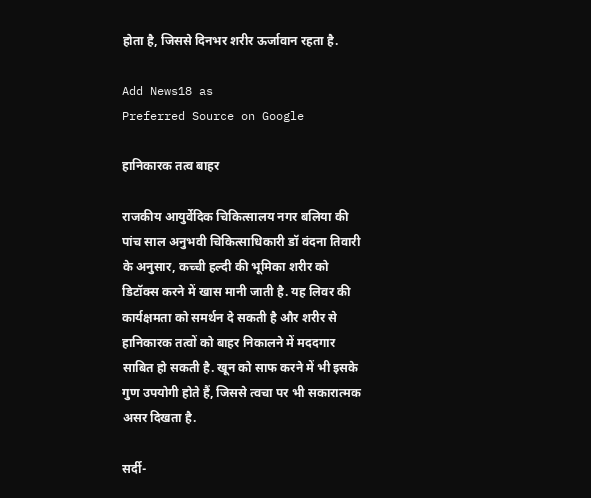होता है, जिससे दिनभर शरीर ऊर्जावान रहता है.

Add News18 as
Preferred Source on Google

हानिकारक तत्व बाहर

राजकीय आयुर्वेदिक चिकित्सालय नगर बलिया की पांच साल अनुभवी चिकित्साधिकारी डॉ वंदना तिवारी के अनुसार, कच्ची हल्दी की भूमिका शरीर को डिटॉक्स करने में खास मानी जाती है. यह लिवर की कार्यक्षमता को समर्थन दे सकती है और शरीर से हानिकारक तत्वों को बाहर निकालने में मददगार साबित हो सकती है. खून को साफ करने में भी इसके गुण उपयोगी होते हैं, जिससे त्वचा पर भी सकारात्मक असर दिखता है.

सर्दी-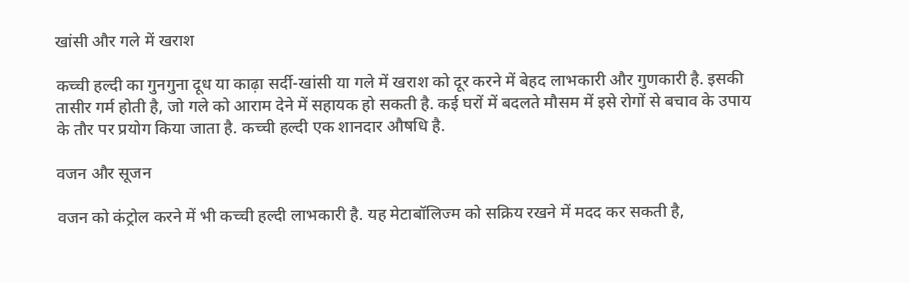खांसी और गले में खराश

कच्ची हल्दी का गुनगुना दूध या काढ़ा सर्दी-खांसी या गले में खराश को दूर करने में बेहद लाभकारी और गुणकारी है. इसकी तासीर गर्म होती है, जो गले को आराम देने में सहायक हो सकती है. कई घरों में बदलते मौसम में इसे रोगों से बचाव के उपाय के तौर पर प्रयोग किया जाता है. कच्ची हल्दी एक शानदार औषधि है.

वजन और सूजन

वजन को कंट्रोल करने में भी कच्ची हल्दी लाभकारी है. यह मेटाबॉलिज्म को सक्रिय रखने में मदद कर सकती है,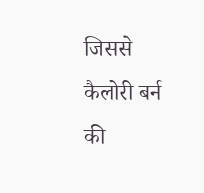जिससे कैलोरी बर्न की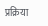प्रक्रिया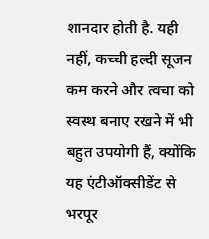शानदार होती है. यही नहीं, कच्ची हल्दी सूजन कम करने और त्वचा को स्वस्थ बनाए रखने में भी बहुत उपयोगी हैं, क्योंकि यह एंटीऑक्सीडेंट से भरपूर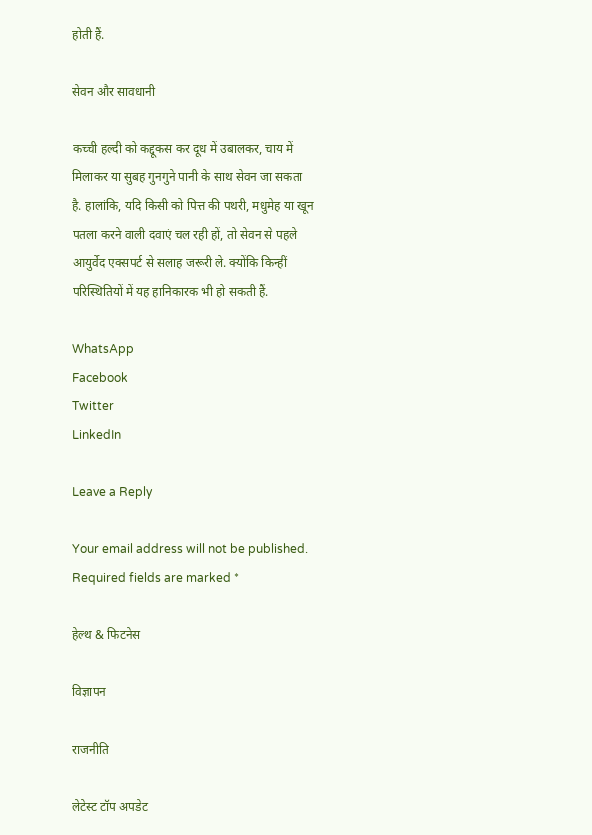होती हैं.

सेवन और सावधानी

कच्ची हल्दी को कद्दूकस कर दूध में उबालकर, चाय में मिलाकर या सुबह गुनगुने पानी के साथ सेवन जा सकता है. हालांकि, यदि किसी को पित्त की पथरी, मधुमेह या खून पतला करने वाली दवाएं चल रही हों, तो सेवन से पहले आयुर्वेद एक्सपर्ट से सलाह जरूरी ले. क्योंकि किन्हीं परिस्थितियों में यह हानिकारक भी हो सकती हैं.

WhatsApp
Facebook
Twitter
LinkedIn

Leave a Reply

Your email address will not be published. Required fields are marked *

हेल्थ & फिटनेस

विज्ञापन

राजनीति

लेटेस्ट टॉप अपडेट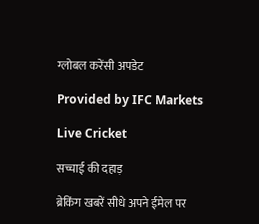ग्लोबल करेंसी अपडेट

Provided by IFC Markets

Live Cricket

सच्चाई की दहाड़

ब्रेकिंग खबरें सीधे अपने ईमेल पर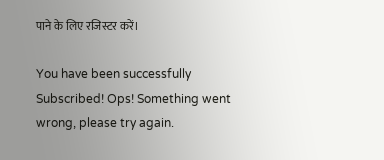पाने के लिए रजिस्टर करें।

You have been successfully Subscribed! Ops! Something went wrong, please try again.